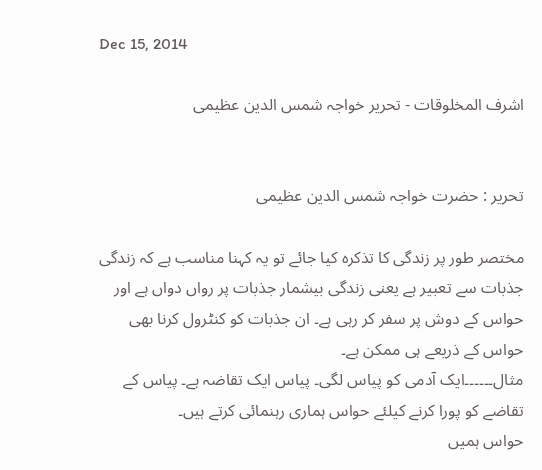Dec 15, 2014

اشرف المخلوقات - تحریر خواجہ شمس الدین عظیمی


تحریر : حضرت خواجہ شمس الدین عظیمی

مختصر طور پر زندگی کا تذکرہ کیا جائے تو یہ کہنا مناسب ہے کہ زندگی جذبات سے تعبیر ہے یعنی زندگی بیشمار جذبات پر رواں دواں ہے اور حواس کے دوش پر سفر کر رہی ہے۔ ان جذبات کو کنٹرول کرنا بھی حواس کے ذریعے ہی ممکن ہے۔
مثال۔۔۔۔۔۔ایک آدمی کو پیاس لگی۔ پیاس ایک تقاضہ ہے۔ پیاس کے تقاضے کو پورا کرنے کیلئے حواس ہماری رہنمائی کرتے ہیں۔
حواس ہمیں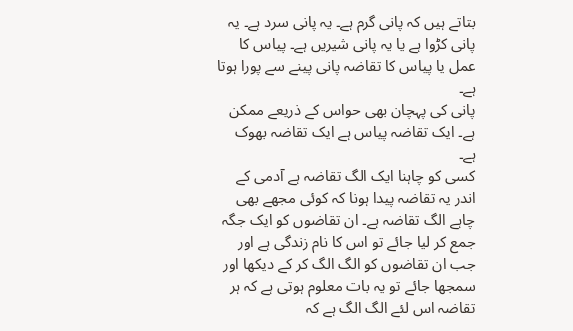بتاتے ہیں کہ پانی گرم ہے۔ یہ پانی سرد ہے۔ یہ پانی کڑوا ہے یا یہ پانی شیریں ہے۔ پیاس کا عمل یا پیاس کا تقاضہ پانی پینے سے پورا ہوتا ہے۔
پانی کی پہچان بھی حواس کے ذریعے ممکن ہے۔ ایک تقاضہ پیاس ہے ایک تقاضہ بھوک ہے۔
کسی کو چاہنا ایک الگ تقاضہ ہے آدمی کے اندر یہ تقاضہ پیدا ہونا کہ کوئی مجھے بھی چاہے الگ تقاضہ ہے۔ ان تقاضوں کو ایک جگہ جمع کر لیا جائے تو اس کا نام زندگی ہے اور جب ان تقاضوں کو الگ الگ کر کے دیکھا اور سمجھا جائے تو یہ بات معلوم ہوتی ہے کہ ہر تقاضہ اس لئے الگ الگ ہے کہ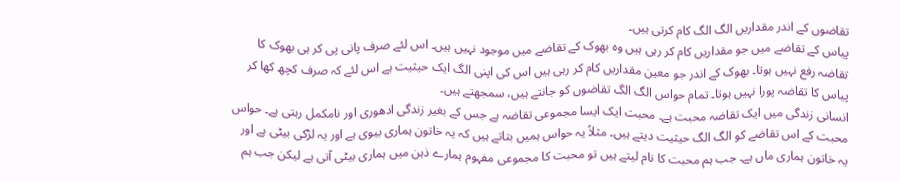تقاضوں کے اندر مقداریں الگ الگ کام کرتی ہیں۔
پیاس کے تقاضے میں جو مقداریں کام کر رہی ہیں وہ بھوک کے تقاضے میں موجود نہیں ہیں۔ اس لئے صرف پانی پی کر ہی بھوک کا تقاضہ رفع نہیں ہوتا۔ بھوک کے اندر جو معین مقداریں کام کر رہی ہیں اس کی اپنی الگ ایک حیثیت ہے اس لئے کہ صرف کچھ کھا کر پیاس کا تقاضہ پورا نہیں ہوتا۔ تمام حواس الگ الگ تقاضوں کو جانتے ہیں، سمجھتے ہیں۔
انسانی زندگی میں ایک تقاضہ محبت ہے۔ محبت ایک ایسا مجموعی تقاضہ ہے جس کے بغیر زندگی ادھوری اور نامکمل رہتی ہے۔ حواس محبت کے اس تقاضے کو الگ الگ حیثیت دیتے ہیں۔ مثلاً یہ حواس ہمیں بتاتے ہیں کہ یہ خاتون ہماری بیوی ہے اور یہ لڑکی بیٹی ہے اور یہ خاتون ہماری ماں ہے۔ جب ہم محبت کا نام لیتے ہیں تو محبت کا مجموعی مفہوم ہمارے ذہن میں ہماری بیٹی آتی ہے لیکن جب ہم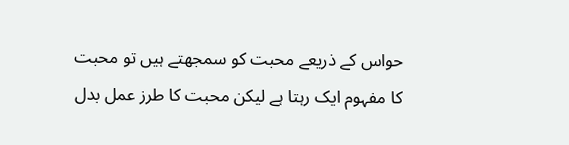حواس کے ذریعے محبت کو سمجھتے ہیں تو محبت کا مفہوم ایک رہتا ہے لیکن محبت کا طرز عمل بدل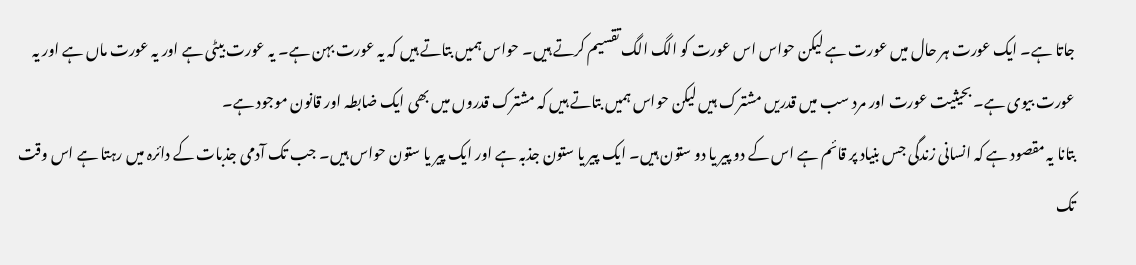جاتا ہے۔ ایک عورت ہر حال میں عورت ہے لیکن حواس اس عورت کو الگ الگ تقسیم کرتے ہیں۔ حواس ہمیں بتاتے ہیں کہ یہ عورت بہن ہے۔ یہ عورت بیٹی ہے اور یہ عورت ماں ہے اور یہ عورت بیوی ہے۔ بحیثیت عورت اور مرد سب میں قدریں مشترک ہیں لیکن حواس ہمیں بتاتے ہیں کہ مشترک قدروں میں بھی ایک ضابطہ اور قانون موجود ہے۔
بتانا یہ مقصود ہے کہ انسانی زندگی جس بنیاد پر قائم ہے اس کے دو پیر یا دو ستون ہیں۔ ایک پیر یا ستون جذبہ ہے اور ایک پیر یا ستون حواس ہیں۔ جب تک آدمی جذبات کے دائرہ میں رہتا ہے اس وقت تک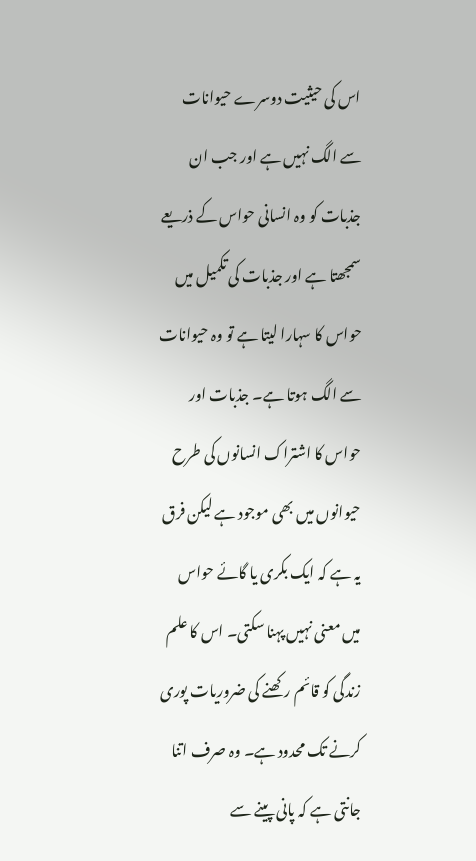اس کی حیثیت دوسرے حیوانات سے الگ نہیں ہے اور جب ان جذبات کو وہ انسانی حواس کے ذریعے سمجھتا ہے اور جذبات کی تکمیل میں حواس کا سہارا لیتا ہے تو وہ حیوانات سے الگ ہوتا ہے۔ جذبات اور حواس کا اشتراک انسانوں کی طرح حیوانوں میں بھی موجود ہے لیکن فرق یہ ہے کہ ایک بکری یا گائے حواس میں معنی نہیں پہنا سکتی۔ اس کا علم زندگی کو قائم رکھنے کی ضروریات پوری کرنے تک محدود ہے۔ وہ صرف اتنا جانتی ہے کہ پانی پینے سے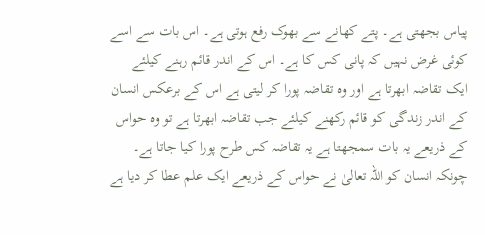پیاس بجھتی ہے۔ پتے کھانے سے بھوک رفع ہوتی ہے۔ اس بات سے اسے کوئی غرض نہیں کہ پانی کس کا ہے۔ اس کے اندر قائم رہنے کیلئے ایک تقاضہ ابھرتا ہے اور وہ تقاضہ پورا کر لیتی ہے اس کے برعکس انسان کے اندر زندگی کو قائم رکھنے کیلئے جب تقاضہ ابھرتا ہے تو وہ حواس کے ذریعے یہ بات سمجھتا ہے یہ تقاضہ کس طرح پورا کیا جاتا ہے۔
چونکہ انسان کو اللہ تعالیٰ نے حواس کے ذریعے ایک علم عطا کر دیا ہے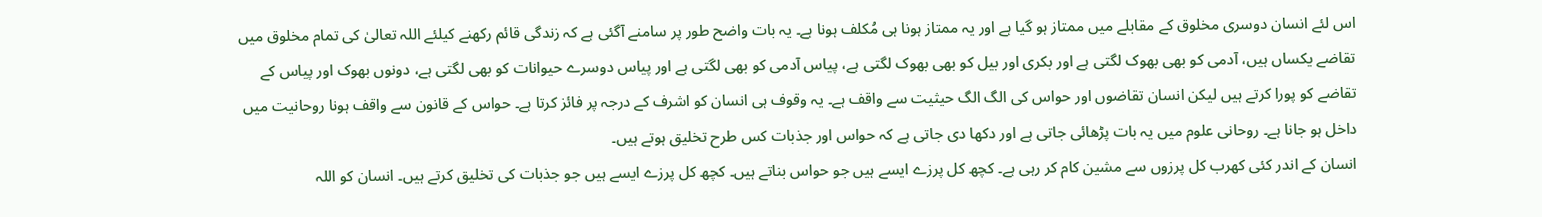اس لئے انسان دوسری مخلوق کے مقابلے میں ممتاز ہو گیا ہے اور یہ ممتاز ہونا ہی مُکلف ہونا ہے۔ یہ بات واضح طور پر سامنے آگئی ہے کہ زندگی قائم رکھنے کیلئے اللہ تعالیٰ کی تمام مخلوق میں تقاضے یکساں ہیں، آدمی کو بھی بھوک لگتی ہے اور بکری اور بیل کو بھی بھوک لگتی ہے، پیاس آدمی کو بھی لگتی ہے اور پیاس دوسرے حیوانات کو بھی لگتی ہے، دونوں بھوک اور پیاس کے تقاضے کو پورا کرتے ہیں لیکن انسان تقاضوں اور حواس کی الگ الگ حیثیت سے واقف ہے۔ یہ وقوف ہی انسان کو اشرف کے درجہ پر فائز کرتا ہے۔ حواس کے قانون سے واقف ہونا روحانیت میں داخل ہو جانا ہے۔ روحانی علوم میں یہ بات پڑھائی جاتی ہے اور دکھا دی جاتی ہے کہ حواس اور جذبات کس طرح تخلیق ہوتے ہیں۔
انسان کے اندر کئی کھرب کل پرزوں سے مشین کام کر رہی ہے۔ کچھ کل پرزے ایسے ہیں جو حواس بناتے ہیں۔ کچھ کل پرزے ایسے ہیں جو جذبات کی تخلیق کرتے ہیں۔ انسان کو اللہ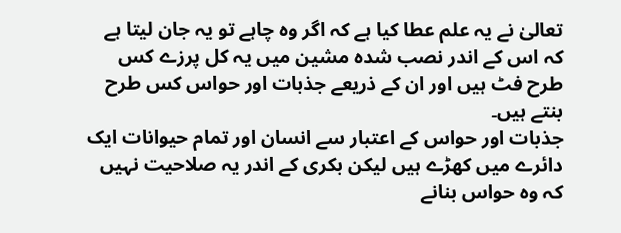تعالیٰ نے یہ علم عطا کیا ہے کہ اگر وہ چاہے تو یہ جان لیتا ہے کہ اس کے اندر نصب شدہ مشین میں یہ کل پرزے کس طرح فٹ ہیں اور ان کے ذریعے جذبات اور حواس کس طرح بنتے ہیں۔
جذبات اور حواس کے اعتبار سے انسان اور تمام حیوانات ایک دائرے میں کھڑے ہیں لیکن بکری کے اندر یہ صلاحیت نہیں کہ وہ حواس بنانے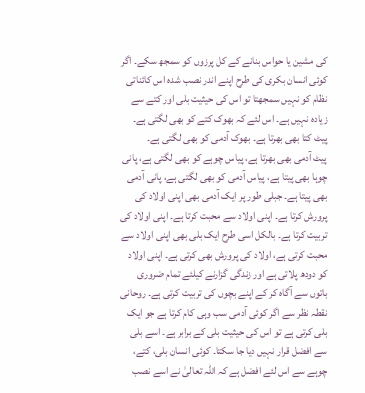کی مشین یا حواس بنانے کے کل پرزوں کو سمجھ سکے۔ اگر کوئی انسان بکری کی طرح اپنے اندر نصب شدہ اس کائناتی نظام کو نہیں سمجھتا تو اس کی حیثیت بلی اور کتے سے زیادہ نہیں ہے۔ اس لئے کہ بھوک کتے کو بھی لگتی ہے۔ پیٹ کتا بھی بھرتا ہے۔ بھوک آدمی کو بھی لگتی ہے۔
پیٹ آدمی بھی بھرتا ہے، پیاس چوہے کو بھی لگتی ہے، پانی چوہا بھی پیتا ہے، پیاس آدمی کو بھی لگتی ہے، پانی آدمی بھی پیتا ہے۔ جبلی طور پر ایک آدمی بھی اپنی اولاد کی پرورش کرتا ہے۔ اپنی اولاد سے محبت کرتا ہے۔ اپنی اولاد کی تربیت کرتا ہے۔ بالکل اسی طرح ایک بلی بھی اپنی اولاد سے محبت کرتی ہے، اولاد کی پرورش بھی کرتی ہے۔ اپنی اولاد کو دودھ پلاتی ہے اور زندگی گزارنے کیلئے تمام ضروری باتوں سے آگاہ کر کے اپنے بچوں کی تربیت کرتی ہے۔ روحانی نقطہ نظر سے اگر کوئی آدمی سب وہی کام کرتا ہے جو ایک بلی کرتی ہے تو اس کی حیثیت بلی کے برابر ہے۔ اسے بلی سے افضل قرار نہیں دیا جا سکتا۔ کوئی انسان بلی، کتے، چوہے سے اس لئے افضل ہے کہ اللہ تعالیٰ نے اسے نصب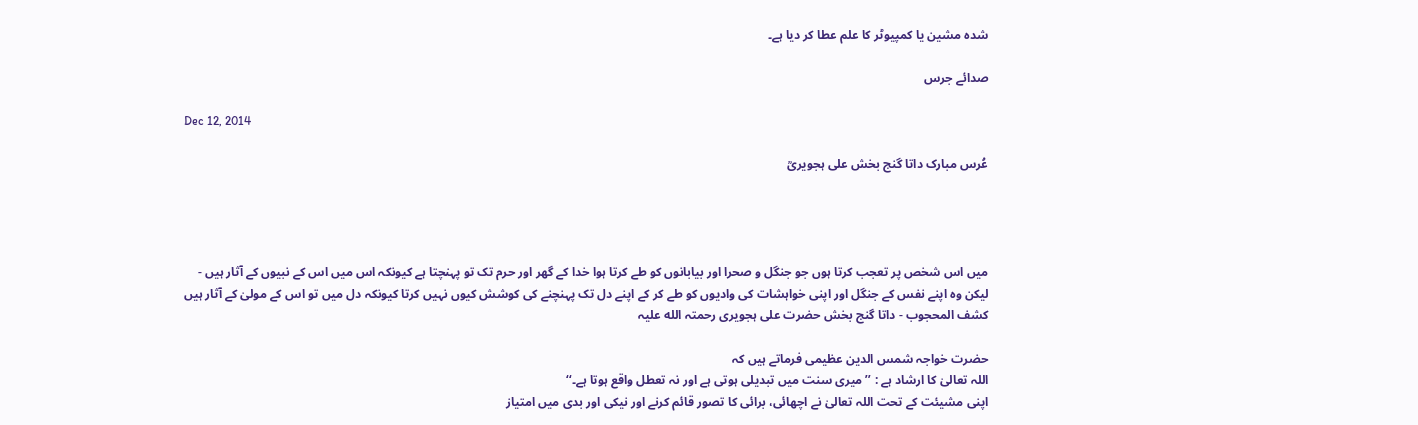شدہ مشین یا کمپیوٹر کا علم عطا کر دیا ہے۔

صدائے جرس

Dec 12, 2014

عُرس مبارک داتا گنج بخش علی ہجویریؒ




میں اس شخص پر تعجب کرتا ہوں جو جنگل و صحرا اور بیابانوں کو طے کرتا ہوا خدا کے گھر اور حرم تک تو پہنچتا ہے کیونکہ اس میں اس کے نبیوں کے آثار ہیں -
لیکن وہ اپنے نفس کے جنگل اور اپنی خواہشات کی وادیوں کو طے کر کے اپنے دل تک پہنچنے کی کوشش کیوں نہیں کرتا کیونکہ دل میں تو اس کے مولیٰ کے آثار ہیں
کشف المحجوب - داتا گنج بخش حضرت علی ہجویری رحمتہ الله علیہ

حضرت خواجہ شمس الدین عظیمی فرماتے ہیں کہ
اللہ تعالیٰ کا ارشاد ہے : ’’میری سنت میں تبدیلی ہوتی ہے اور نہ تعطل واقع ہوتا ہے۔‘‘
اپنی مشیئت کے تحت اللہ تعالیٰ نے اچھائی، برائی کا تصور قائم کرنے اور نیکی اور بدی میں امتیاز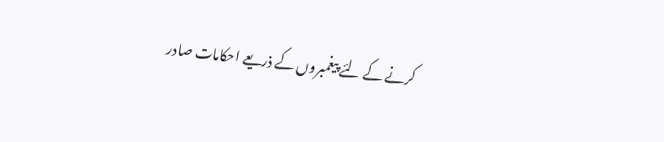کرنے کے لئے پیغمبروں کے ذریعے احکامات صادر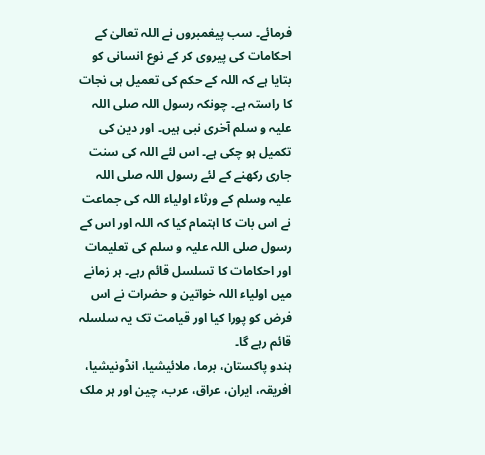فرمائے۔ سب پیغمبروں نے اللہ تعالیٰ کے احکامات کی پیروی کر کے نوع انسانی کو بتایا ہے کہ اللہ کے حکم کی تعمیل ہی نجات کا راستہ ہے۔ چونکہ رسول اللہ صلی اللہ علیہ و سلم آخری نبی ہیں۔ اور دین کی تکمیل ہو چکی ہے۔ اس لئے اللہ کی سنت جاری رکھنے کے لئے رسول اللہ صلی اللہ علیہ وسلم کے ورثاء اولیاء اللہ کی جماعت نے اس بات کا اہتمام کیا کہ اللہ اور اس کے رسول صلی اللہ علیہ و سلم کی تعلیمات اور احکامات کا تسلسل قائم رہے۔ ہر زمانے میں اولیاء اللہ خواتین و حضرات نے اس فرض کو پورا کیا اور قیامت تک یہ سلسلہ قائم رہے گا۔
ہندو پاکستان، برما، ملائیشیا، انڈونیشیا، افریقہ، ایران، عراق، عرب، چین اور ہر ملک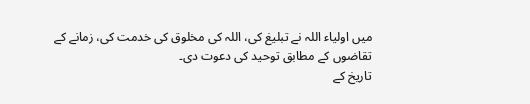میں اولیاء اللہ نے تبلیغ کی، اللہ کی مخلوق کی خدمت کی، زمانے کے تقاضوں کے مطابق توحید کی دعوت دی۔
تاریخ کے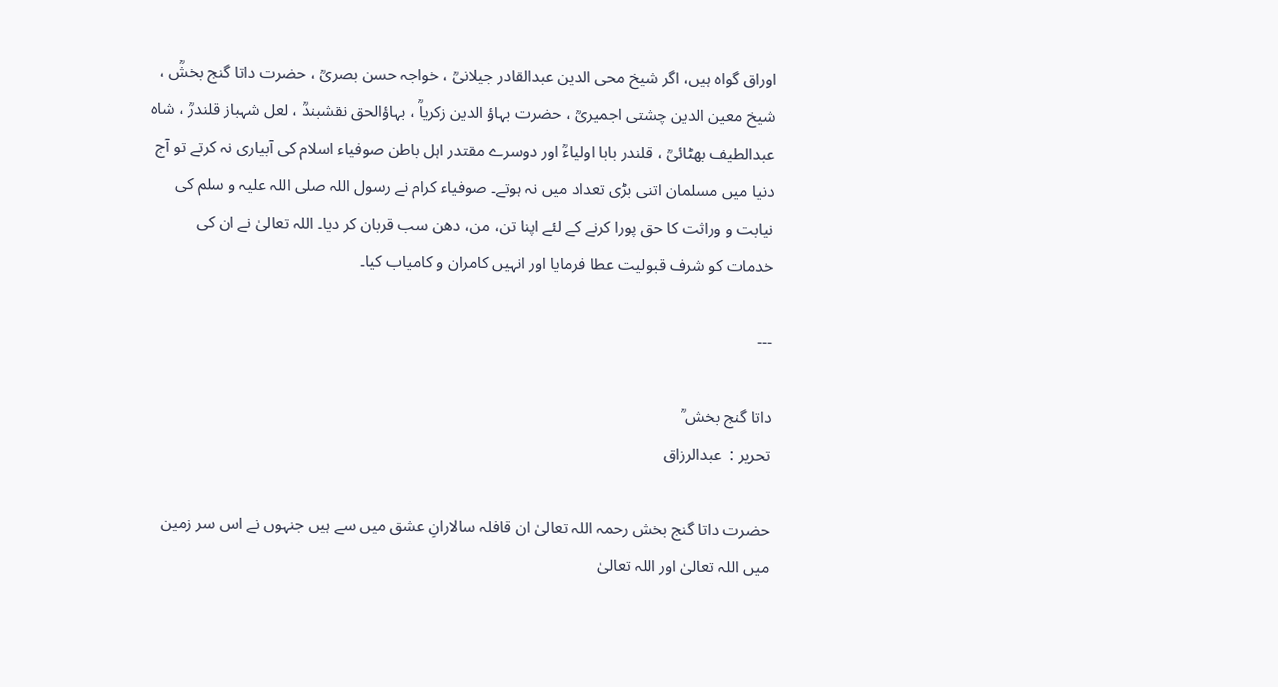اوراق گواہ ہیں، اگر شیخ محی الدین عبدالقادر جیلانیؒ ، خواجہ حسن بصریؒ ، حضرت داتا گنج بخشؒ ، شیخ معین الدین چشتی اجمیریؒ ، حضرت بہاؤ الدین زکریاؒ ، بہاؤالحق نقشبندؒ ، لعل شہباز قلندرؒ ، شاہ عبدالطیف بھٹائیؒ ، قلندر بابا اولیاءؒ اور دوسرے مقتدر اہل باطن صوفیاء اسلام کی آبیاری نہ کرتے تو آج دنیا میں مسلمان اتنی بڑی تعداد میں نہ ہوتے۔ صوفیاء کرام نے رسول اللہ صلی اللہ علیہ و سلم کی نیابت و وراثت کا حق پورا کرنے کے لئے اپنا تن، من، دھن سب قربان کر دیا۔ اللہ تعالیٰ نے ان کی خدمات کو شرف قبولیت عطا فرمایا اور انہیں کامران و کامیاب کیا۔

---

داتا گنج بخش ؒ
تحریر :  عبدالرزاق

حضرت داتا گنج بخش رحمہ اللہ تعالیٰ ان قافلہ سالارانِ عشق میں سے ہیں جنہوں نے اس سر زمین میں اللہ تعالیٰ اور اللہ تعالیٰ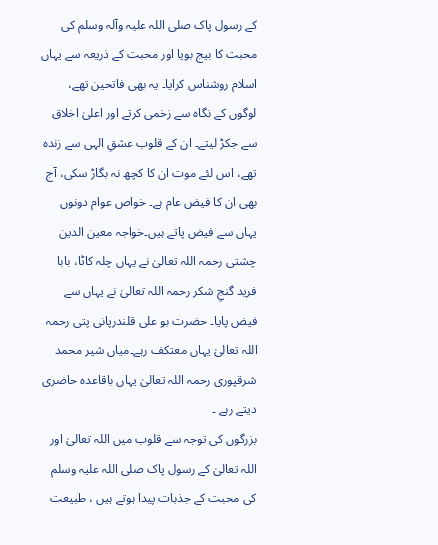کے رسول پاک صلی اللہ علیہ وآلہ وسلم کی محبت کا بیج بویا اور محبت کے ذریعہ سے یہاں اسلام روشناس کرایا۔ یہ بھی فاتحین تھے، لوگوں کے نگاہ سے زخمی کرتے اور اعلیٰ اخلاق سے جکڑ لیتے۔ ان کے قلوب عشقِ الہی سے زندہ تھے، اس لئے موت ان کا کچھ نہ بگاڑ سکی، آج بھی ان کا فیض عام ہے۔ خواص عوام دونوں یہاں سے فیض پاتے ہیں۔خواجہ معین الدین چشتی رحمہ اللہ تعالیٰ نے یہاں چلہ کاٹا، بابا فرید گنجِ شکر رحمہ اللہ تعالیٰ نے یہاں سے فیض پایا۔ حضرت بو علی قلندرپانی پتی رحمہ اللہ تعالیٰ یہاں معتکف رہے۔میاں شیر محمد شرقپوری رحمہ اللہ تعالیٰ یہاں باقاعدہ حاضری دیتے رہے ۔
بزرگوں کی توجہ سے قلوب میں اللہ تعالیٰ اور اللہ تعالیٰ کے رسول پاک صلی اللہ علیہ وسلم کی محبت کے جذبات پیدا ہوتے ہیں ، طبیعت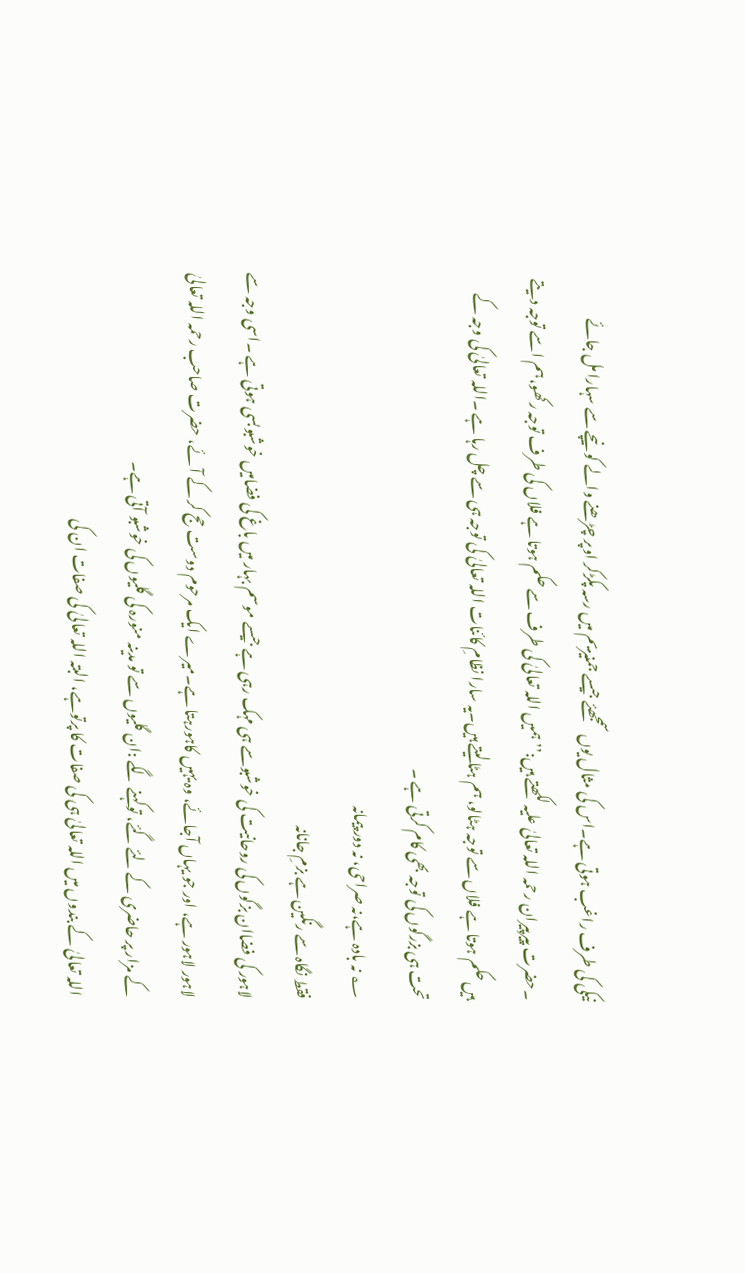نیکی کی طرف راغب ہوتی ہے۔اس کی مثال یوں سمجھئے جیسے جمنیزیم میں رسہ پکڑکر اوپر چڑھنے والے کو نیچے سے سہارا مل جائے ۔حضرت پیرپیران رحمہ اللہ تعالیٰ علیہ لکھتے ہیں:’’ہمیں اللہ تعالیٰ کی طرف سے حکم ہوتا ہے فلاں کی طرف توجہ رکھو،ہم اسے توجہ دیتے ہیں حکم ہوتا ہے فلاں سے توجہ ہٹالو، ہم ہٹالیتے ہیں۔یہ سارا نظامِ کائنات اللہ تعالیٰ کی توجہ ہی سے چل رہا ہے ۔اللہ تعالیٰ کی وجہ کے تحت ہی بزرگوں کی توجہ بھی کام کرتی ہے ۔
؂ نہ بادہ ہے،نہ صراحی، نہ دور پیمانہ
فقط نگاہ سے رنگین ہے بزمِ جانانہ
لاہور کی فضاان بزگوں کی روحانیت کی خوشبوسے ہی مہک رہی ہے جیسے موسم بہار میں باغ کی فضامیں خوشبوبسی ہوتی ہے ۔اسی وجہ سے لاہور لاہور ہے، اور جو یہاں آجائے، وہ یہیں کاہورہتا ہے۔میرے ایک مرحوم دوست حج کر کے آئے، حضرت صاحب رحمہ اللہ تعالیٰ کے مزار پر حاضری کے لئے گئے، توکہنے لگے :ان گلیوں سے تو مدینہ منورہ کی گلیوں کی خوشبو آتی ہے۔
اللہ تعالیٰ کے بندوں میں اللہ تعالیٰ ہی کی صفات کا پرتوہے، البتہ اللہ تعالیٰ کی صفات ان کی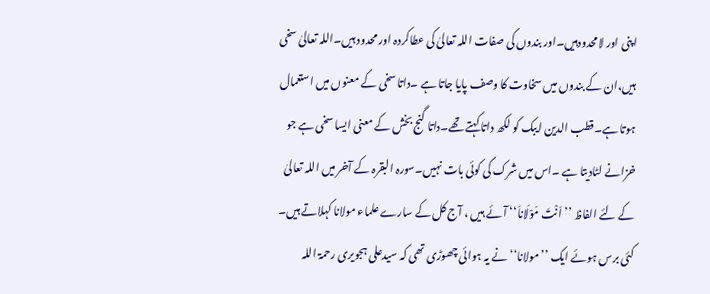اپنی اور لامحدودہیں۔اور بندوں کی صفات اللہ تعالیٰ کی عطاکردہ اور محدود ہیں۔اللہ تعالیٰ سخی ہیں،ان کے بندوں میں سخاوت کا وصف پایا جاتا ہے ۔داتا سخی کے معنوں میں استعمال ہوتا ہے۔قطب الدین ایبک کو لکھ داتا کہتے تھے۔داتا گنج بخش کے معنی ایسا سخی ہے جو خزانے لٹادیتا ہے ۔اس میں شرک کی کوئی بات نہیں۔سورہ البقرہ کے آخر میں اللہ تعالیٰ کے لئے الفاظ ’’اَنْتَ مَوْلَاناَ‘‘ آئے ہیں ، آج کل کے سارے علماء مولانا کہلاتے ہیں۔
کئی برس ہوئے ایک ’’مولانا‘‘نے یہ ہوائی چھوڑی تھی کہ سیدعلی ہجویری رحمۃ اللہ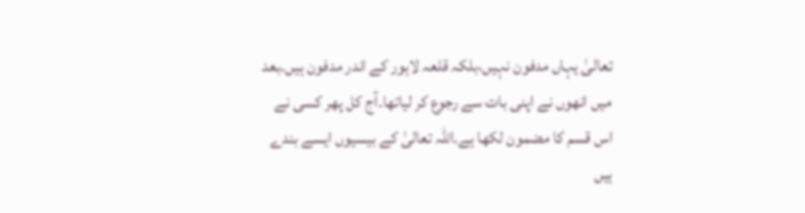تعالیٰ یہاں مدفون نہیں،بلکہ قلعہ لاہور کے اندر مدفون ہیں۔بعد میں انھوں نے اپنی بات سے رجوع کر لیاتھا۔آج کل پھر کسی نے اس قسم کا مضمون لکھا ہے۔اللہ تعالیٰ کے بیسیوں ایسے بندے ہیں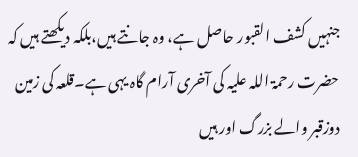جنہیں کشف القبور حاصل ہے، وہ جانتے ہیں،بلکہ دیکھتے ہیں کہ حضرت رحمۃ اللہ علیہ کی آخری آرام گاہ یہی ہے۔قلعہ کی زمین دوزقبر والے بزرگ اور ہیں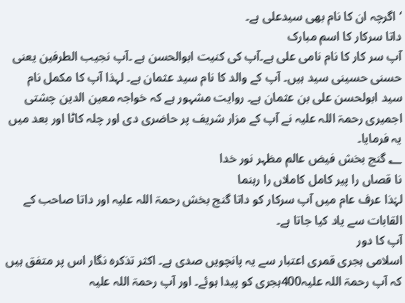‘اگرچہ ان کا نام بھی سیدعلی ہے۔
داتا سرکار کا اسم مبارک
آپ سر کار کا نام نامی علی ہے۔آپ کی کنیت ابوالحسن ہے ۔آپ نجیب الطرفین یعنی حسنی حسینی سید ہیں۔ آپ کے والد کا نام سید عثمان ہے۔ لہذا آپ کا مکمل نام سید ابولحسن علی بن عثمان ہے۔ روایت مشہور ہے کہ خواجہ معین الدین چشتی اجمیری رحمۃ اللہ علیہ نے آپ کے مزار شریف پر حاضری دی اور چلہ کاٹا اور بعد میں یہ فرمایا۔
؂ گنج بخش فیض عالم مظہر نور خدا
نا قصاں را پیر کامل کاملاں را رہنما
لہٰذا عرف عام میں آپ سرکار کو داتا گنج بخش رحمۃ اللہ علیہ اور داتا صاحب کے القابات سے یاد کیا جاتا ہے۔
آپ کا دور
اسلامی ہجری قمری اعتبار سے یہ پانچویں صدی ہے۔ اکثر تذکرہ نگار اس پر متفق ہیں کہ آپ رحمۃ اللہ علیہ400ہجری کو پیدا ہوئے۔ اور آپ رحمۃ اللہ علیہ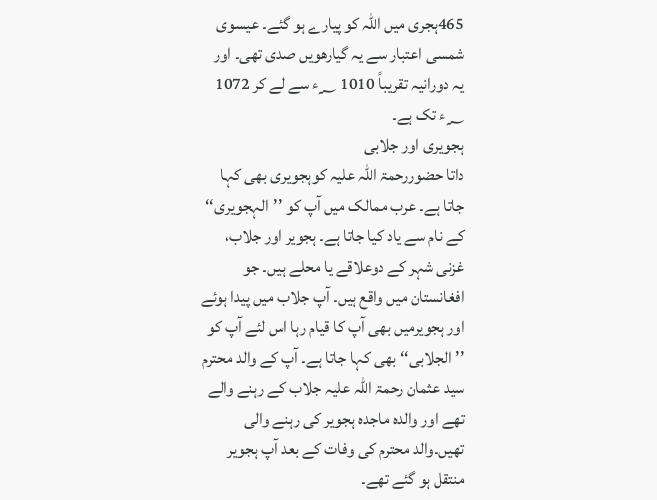465ہجری میں اللہ کو پیارے ہو گئے۔ عیسوی شمسی اعتبار سے یہ گیارھویں صدی تھی۔ اور یہ دورانیہ تقریباً 1010 ؁ء سے لے کر 1072 ؁ء تک ہے۔
ہجویری اور جلابی
داتا حضوررحمۃ اللہ علیہ کوہجویری بھی کہا جاتا ہے۔ عرب ممالک میں آپ کو ’’الہجویری‘‘ کے نام سے یاد کیا جاتا ہے۔ ہجویر اور جلاب، غزنی شہر کے دوعلاقے یا محلے ہیں۔ جو افغانستان میں واقع ہیں۔ آپ جلاب میں پیدا ہوئے اور ہجویرمیں بھی آپ کا قیام رہا اس لئے آپ کو ’’الجلابی‘‘ بھی کہا جاتا ہے۔ آپ کے والد محترم سید عثمان رحمۃ اللہ علیہ جلاب کے رہنے والے تھے اور والدہ ماجدہ ہجویر کی رہنے والی تھیں۔والد محترم کی وفات کے بعد آپ ہجویر منتقل ہو گئے تھے۔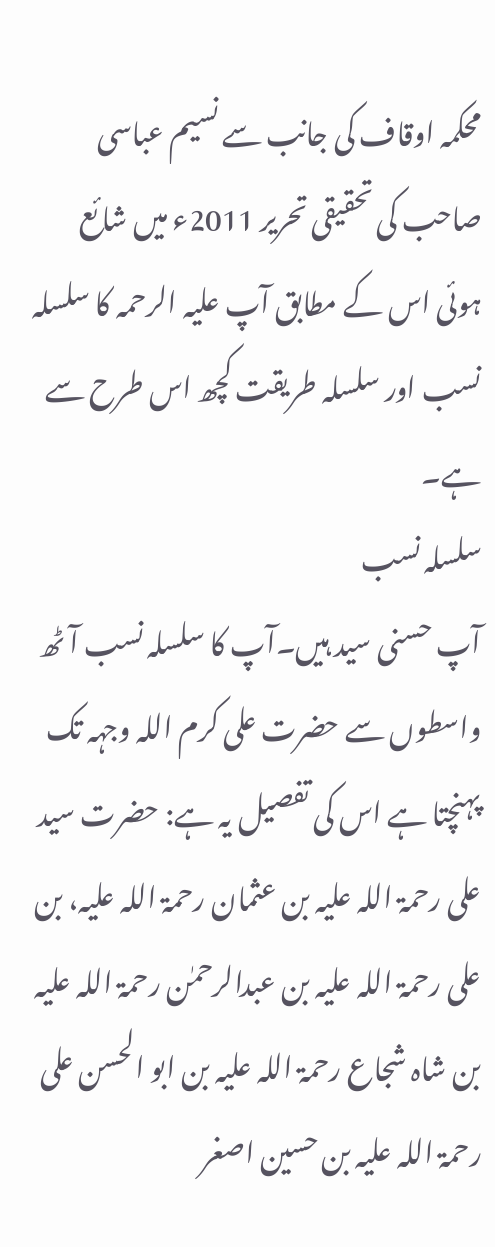محکمہ اوقاف کی جانب سے نسیم عباسی صاحب کی تحقیقی تحریر 2011ء میں شائع ہوئی اس کے مطابق آپ علیہ الرحمہ کا سلسلہ نسب اور سلسلہ طریقت کچھ اس طرح سے ہے۔
سلسلہ نسب
آپ حسنی سید ہیں۔آپ کا سلسلہ نسب آٹھ واسطوں سے حضرت علی کرم اللہ وجہہ تک پہنچتا ہے اس کی تفصیل یہ ہے: حضرت سید علی رحمۃ اللہ علیہ بن عثمان رحمۃ اللہ علیہ، بن علی رحمۃ اللہ علیہ بن عبدالرحمٰن رحمۃ اللہ علیہ بن شاہ شجاع رحمۃ اللہ علیہ بن ابو الحسن علی رحمۃ اللہ علیہ بن حسین اصغر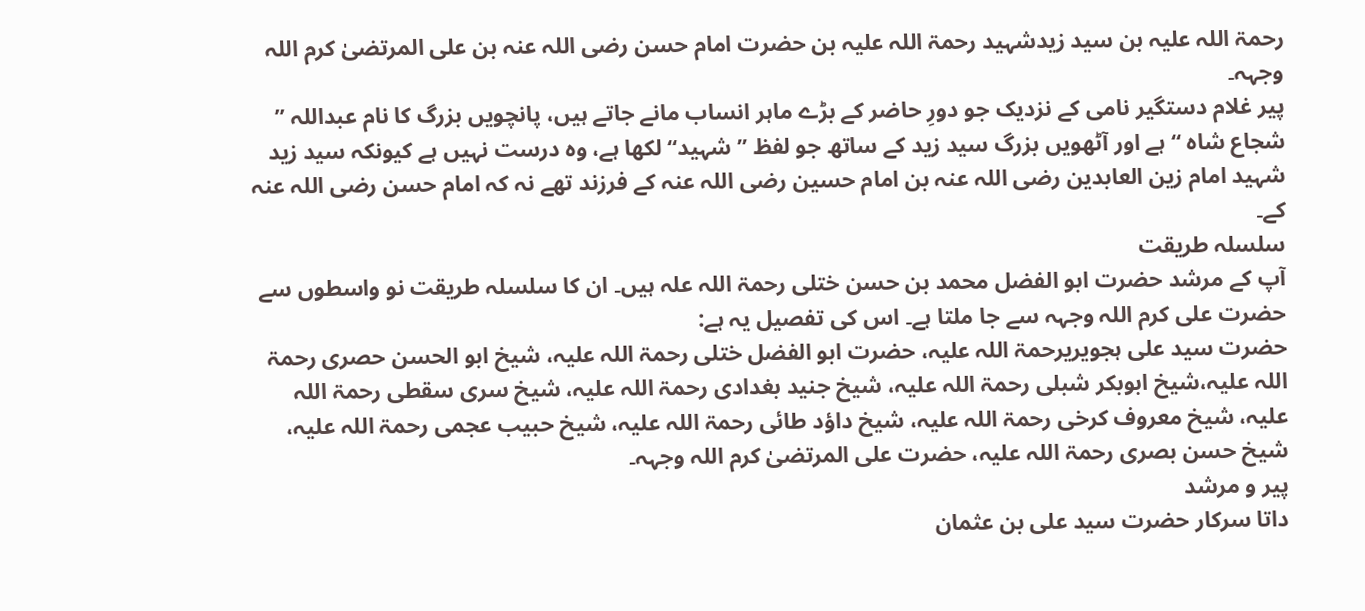رحمۃ اللہ علیہ بن سید زیدشہید رحمۃ اللہ علیہ بن حضرت امام حسن رضی اللہ عنہ بن علی المرتضیٰ کرم اللہ وجہہ۔
پیر غلام دستگیر نامی کے نزدیک جو دورِ حاضر کے بڑے ماہر انساب مانے جاتے ہیں، پانچویں بزرگ کا نام عبداللہ ’’ شجاع شاہ ‘‘ ہے اور آٹھویں بزرگ سید زید کے ساتھ جو لفظ ’’ شہید‘‘ لکھا ہے، وہ درست نہیں ہے کیونکہ سید زید شہید امام زین العابدین رضی اللہ عنہ بن امام حسین رضی اللہ عنہ کے فرزند تھے نہ کہ امام حسن رضی اللہ عنہ کے۔
سلسلہ طریقت
آپ کے مرشد حضرت ابو الفضل محمد بن حسن ختلی رحمۃ اللہ علہ ہیں۔ ان کا سلسلہ طریقت نو واسطوں سے حضرت علی کرم اللہ وجہہ سے جا ملتا ہے۔ اس کی تفصیل یہ ہے:
حضرت سید علی ہجویریرحمۃ اللہ علیہ، حضرت ابو الفضل ختلی رحمۃ اللہ علیہ، شیخ ابو الحسن حصری رحمۃ اللہ علیہ،شیخ ابوبکر شبلی رحمۃ اللہ علیہ، شیخ جنید بغدادی رحمۃ اللہ علیہ، شیخ سری سقطی رحمۃ اللہ علیہ، شیخ معروف کرخی رحمۃ اللہ علیہ، شیخ داؤد طائی رحمۃ اللہ علیہ، شیخ حبیب عجمی رحمۃ اللہ علیہ، شیخ حسن بصری رحمۃ اللہ علیہ، حضرت علی المرتضیٰ کرم اللہ وجہہ۔
پیر و مرشد
داتا سرکار حضرت سید علی بن عثمان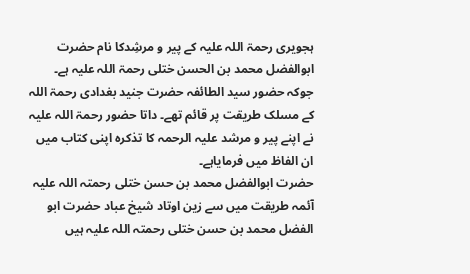ہجویری رحمۃ اللہ علیہ کے پیر و مرشِدکا نام حضرت ابوالفضل محمد بن الحسن ختلی رحمۃ اللہ علیہ ہے۔ جوکہ حضور سید الطائفہ حضرت جنید بغدادی رحمۃ اللہ کے مسلک طریقت پر قائم تھے۔ داتا حضور رحمۃ اللہ علیہ نے اپنے پیر و مرشد علیہ الرحمہ کا تذکرہ اپنی کتاب میں ان الفاظ میں فرمایاہے۔
حضرت ابوالفضل محمد بن حسن ختلی رحمتہ اللہ علیہ
آئمہ طریقت میں سے زین اوتاد شیخ عباد حضرت ابو الفضل محمد بن حسن ختلی رحمتہ اللہ علیہ ہیں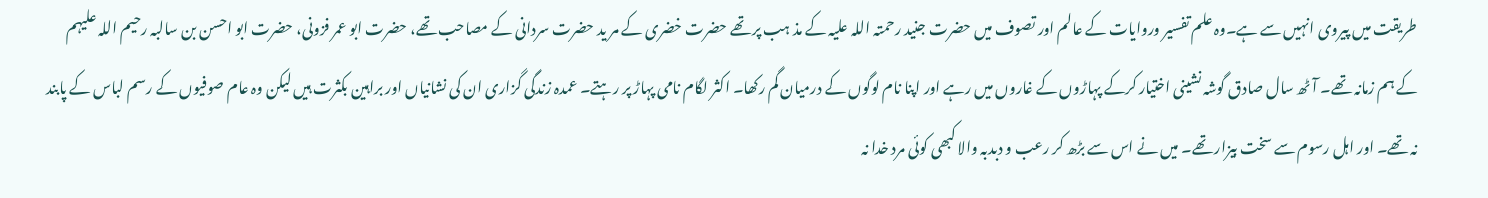طریقت میں پیروی انہیں سے ہے۔وہ علم تفسیر وروایات کے عالم اور تصوف میں حضرت جنید رحمتہ اللہ علیہ کے مذ ہب پر تھے حضرت خضری کے مر ید حضرت سردانی کے مصاحب تھے، حضرت ابو عمر فزونی، حضرت ابو احسن بن سالبہ رحیم اللہ علیہم کے ہم زمانہ تھے۔ آٹھ سال صادق گوشہ نشینی اختیار کرکے پہاڑوں کے غاروں میں رہے اور اپنا نام لوگوں کے درمیان گم رکھا۔ اکثر لگام نامی پہاڑ پر رہتے۔ عمدہ زندگی گزاری ان کی نشانیاں اور براہین بکثرت ہیں لیکن وہ عام صوفیوں کے رسم لباس کے پابند نہ تھے۔ اور اہل رسوم سے سخت بیزار تھے۔ میں نے اس سے بڑھ کر رعب و دبدبہ والا کبھی کوئی مرد خدا نہ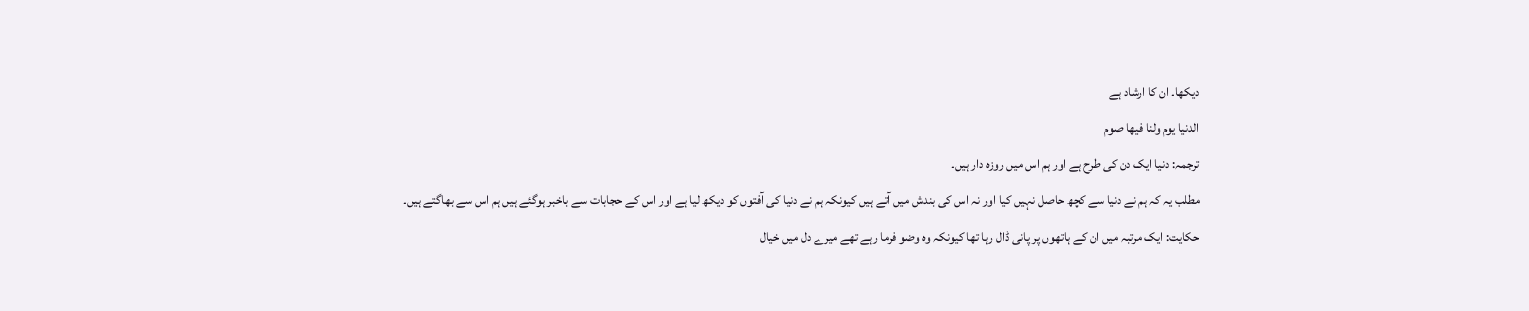دیکھا۔ ان کا ارشاد ہے
الدنیا یوم ولنا فیھا صوم
ترجمہ: دنیا ایک دن کی طرح ہے اور ہم اس میں روزہ دار ہیں۔
مطلب یہ کہ ہم نے دنیا سے کچھ حاصل نہیں کیا اور نہ اس کی بندش میں آتے ہیں کیونکہ ہم نے دنیا کی آفتوں کو دیکھ لیا ہے اور اس کے حجابات سے باخبر ہوگئے ہیں ہم اس سے بھاگتے ہیں۔
حکایت: ایک مرتبہ میں ان کے ہاتھوں پر پانی ڈال رہا تھا کیونکہ وہ وضو فرما رہے تھے میرے دل میں خیال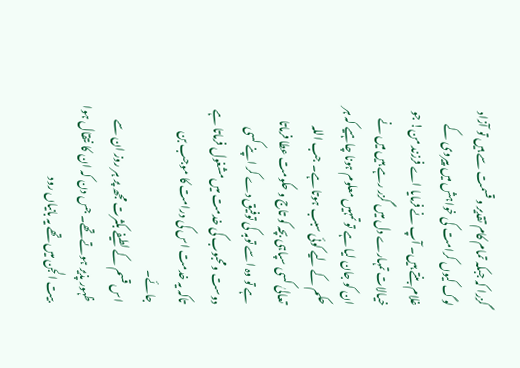گزرا کہ جبکہ تمام کام تقدیر و قسمت سے ہیں تو آزاد لوگ کیوں کرامت کی خواہش میں پیروی کے غلام بنتے ہیں۔ آپ نے فرمایا اے فرزند من! جو خیالات تمہارے دل میں گزر رہے ہیں میں نے ان کو جان لیا ہے تو تمہیں معلوم ہونا چاہیے کہ ہر حکم کے لیے کوئی سبب ہوتا ہے۔ جب اللہ تعالیٰ کسی سپاہی بچہ کو تاج و حکومت عطا فرماتا ہے تو وہ اسے توبہ کی توفیق دے کر اپنے کسی دوست ومحبوب کی خدمت میں مشغول فرماتا ہے تاکہ یہ خدمت اس کی درامت کا موجب بن جائے۔
اس قسم کے لطیفے بکثرت مجھ پر ہر روز ان سے ظہور پذیر ہوتے تھے۔ جس دن کہ ان کا نتقال ہوا بیت الجن میں تھے یہ بانیاں رود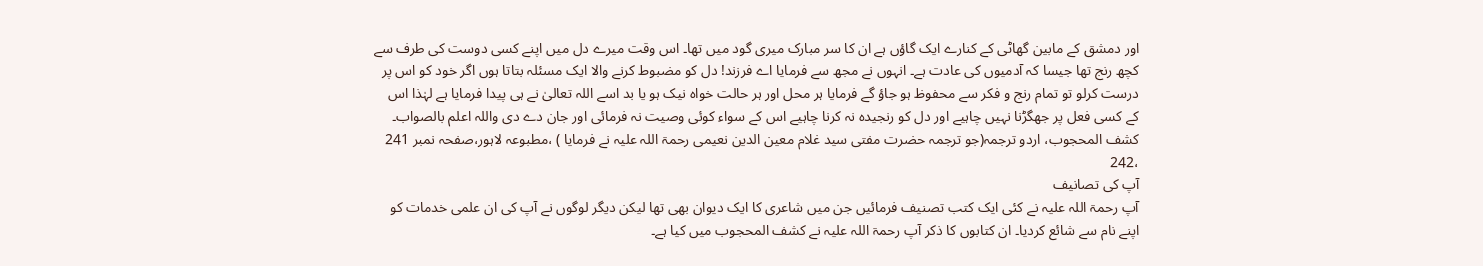اور دمشق کے مابین گھاٹی کے کنارے ایک گاؤں ہے ان کا سر مبارک میری گود میں تھا۔ اس وقت میرے دل میں اپنے کسی دوست کی طرف سے کچھ رنج تھا جیسا کہ آدمیوں کی عادت ہے۔ انہوں نے مجھ سے فرمایا اے فرزند! دل کو مضبوط کرنے والا ایک مسئلہ بتاتا ہوں اگر خود کو اس پر درست کرلو تو تمام رنج و فکر سے محفوظ ہو جاؤ گے فرمایا ہر محل اور ہر حالت خواہ نیک ہو یا بد اسے اللہ تعالیٰ نے ہی پیدا فرمایا ہے لہٰذا اس کے کسی فعل پر جھگڑنا نہیں چاہیے اور دل کو رنجیدہ نہ کرنا چاہیے اس کے سواء کوئی وصیت نہ فرمائی اور جان دے دی واللہ اعلم بالصواب۔
کشف المحجوب، اردو ترجمہ(جو ترجمہ حضرت مفتی سید غلام معین الدین نعیمی رحمۃ اللہ علیہ نے فرمایا ) ،مطبوعہ لاہور،صفحہ نمبر 241 ،242
آپ کی تصانیف
آپ رحمۃ اللہ علیہ نے کئی ایک کتب تصنیف فرمائیں جن میں شاعری کا ایک دیوان بھی تھا لیکن دیگر لوگوں نے آپ کی ان علمی خدمات کو اپنے نام سے شائع کردیا۔ ان کتابوں کا ذکر آپ رحمۃ اللہ علیہ نے کشف المحجوب میں کیا ہے۔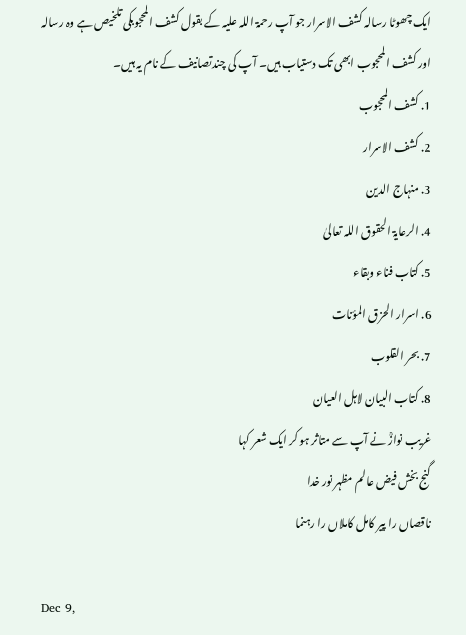ایک چھوٹا رسالہ کشف الاسرار جو آپ رحمۃ اللہ علیہ کے بقول کشف المحجوبکی تلخیص ہے وہ رسالہ اور کشف المحجوب ابھی تک دستیاب ہیں۔ آپ کی چندتصانیف کے نام یہ ہیں۔
1. کشف المحجوب
2. کشف الاسرار
3. منہاج الدین
4. الرعایۃ الحقوق اللہ تعالیٰ
5. کتاب فناء وبقاء
6. اسرار الحزق المؤنات
7. بحر القلوب
8. کتاب البیان لاہل العیان
غریب نوازؒ نے آپ سے متاثر ہو کر ایک شعر کہا
گنج بخش فیض عالم مظہر نور خدا
ناقصاں را پیر کامل کاملاں را رہنما

Dec 9,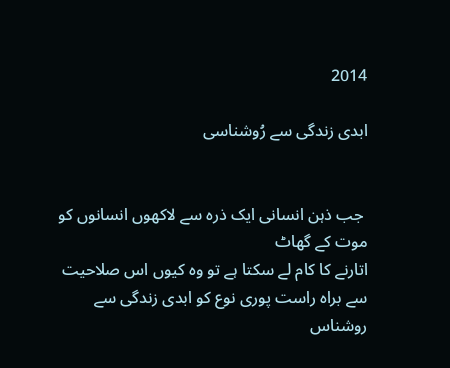2014

ابدی زندگی سے رُوشناسی


 جب ذہن انسانی ایک ذرہ سے لاکھوں انسانوں کو موت کے گھاٹ
اتارنے کا کام لے سکتا ہے تو وہ کیوں اس صلاحیت سے براہ راست پوری نوع کو ابدی زندگی سے روشناس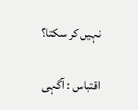نہیں کر سکتا؟

اقتباس : آگہی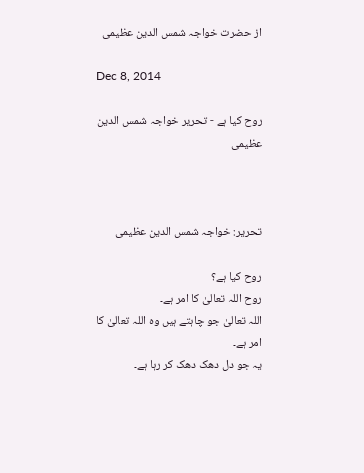از حضرت خواجہ شمس الدین عظیمی

Dec 8, 2014

روح کیا ہے - تحریر خواجہ شمس الدین عظیمی



تحریر: خواجہ شمس الدین عظیمی

روح کیا ہے؟
روح اللہ تعالیٰ کا امر ہے۔
اللہ تعالیٰ جو چاہتے ہیں وہ اللہ تعالیٰ کا امر ہے۔
یہ جو دل دھک دھک کر رہا ہے۔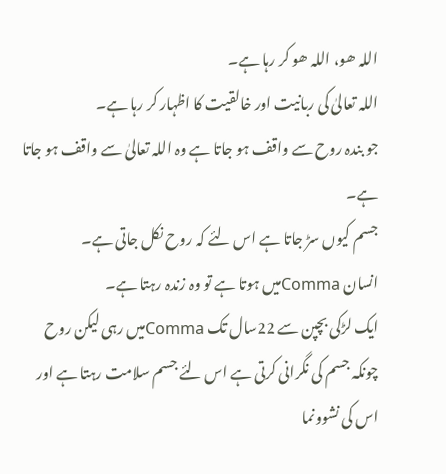اللہ ھو، اللہ ھو کر رہا ہے۔
اللہ تعالیٰ کی ربانیت اور خالقیت کا اظہار کر رہا ہے۔
جو بندہ روح سے واقف ہو جاتا ہے وہ اللہ تعالیٰ سے واقف ہو جاتا ہے۔
جسم کیوں سڑ جاتا ہے اس لئے کہ روح نکل جاتی ہے۔
انسان Commaمیں ہوتا ہے تو وہ زندہ رہتا ہے۔
ایک لڑکی بچپن سے 22سال تک Commaمیں رہی لیکن روح چونکہ جسم کی نگرانی کرتی ہے اس لئے جسم سلامت رہتا ہے اور اس کی نشوونما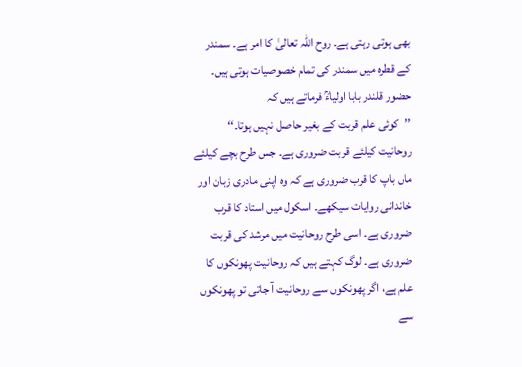بھی ہوتی رہتی ہے۔ روح اللہ تعالیٰ کا امر ہے۔ سمندر کے قطرہ میں سمندر کی تمام خصوصیات ہوتی ہیں۔
حضور قلندر بابا اولیاءؒ فرماتے ہیں کہ
’’کوئی علم قربت کے بغیر حاصل نہیں ہوتا۔‘‘
روحانیت کیلئے قربت ضروری ہے۔ جس طرح بچے کیلئے ماں باپ کا قرب ضروری ہے کہ وہ اپنی مادری زبان اور خاندانی روایات سیکھے۔ اسکول میں استاد کا قرب ضروری ہے۔ اسی طرح روحانیت میں مرشد کی قربت ضروری ہے۔ لوگ کہتے ہیں کہ روحانیت پھونکوں کا علم ہے، اگر پھونکوں سے روحانیت آ جاتی تو پھونکوں سے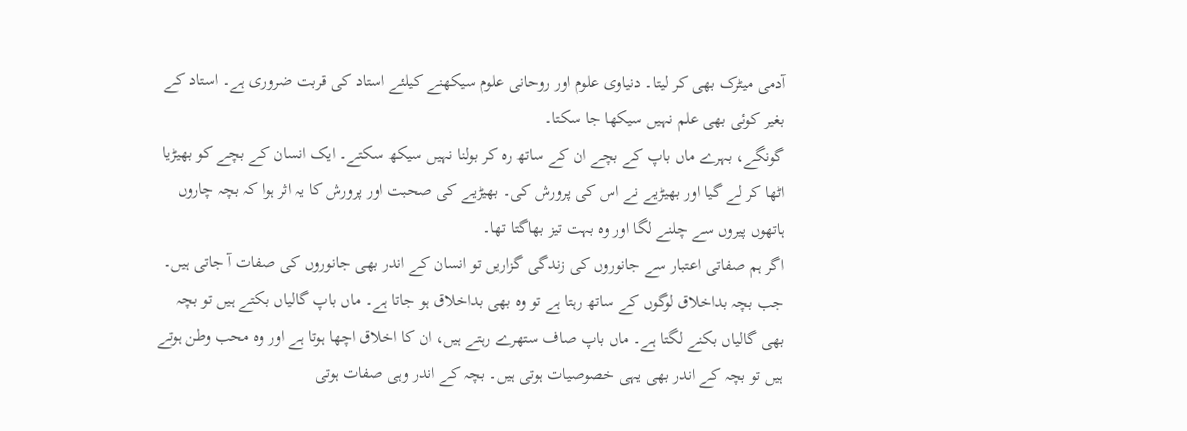آدمی میٹرک بھی کر لیتا۔ دنیاوی علوم اور روحانی علوم سیکھنے کیلئے استاد کی قربت ضروری ہے۔ استاد کے بغیر کوئی بھی علم نہیں سیکھا جا سکتا۔
گونگے، بہرے ماں باپ کے بچے ان کے ساتھ رہ کر بولنا نہیں سیکھ سکتے۔ ایک انسان کے بچے کو بھیڑیا اٹھا کر لے گیا اور بھیڑیے نے اس کی پرورش کی۔ بھیڑیے کی صحبت اور پرورش کا یہ اثر ہوا کہ بچہ چاروں ہاتھوں پیروں سے چلنے لگا اور وہ بہت تیز بھاگتا تھا۔
اگر ہم صفاتی اعتبار سے جانوروں کی زندگی گزاریں تو انسان کے اندر بھی جانوروں کی صفات آ جاتی ہیں۔ جب بچہ بداخلاق لوگوں کے ساتھ رہتا ہے تو وہ بھی بداخلاق ہو جاتا ہے۔ ماں باپ گالیاں بکتے ہیں تو بچہ بھی گالیاں بکنے لگتا ہے۔ ماں باپ صاف ستھرے رہتے ہیں، ان کا اخلاق اچھا ہوتا ہے اور وہ محب وطن ہوتے ہیں تو بچہ کے اندر بھی یہی خصوصیات ہوتی ہیں۔ بچہ کے اندر وہی صفات ہوتی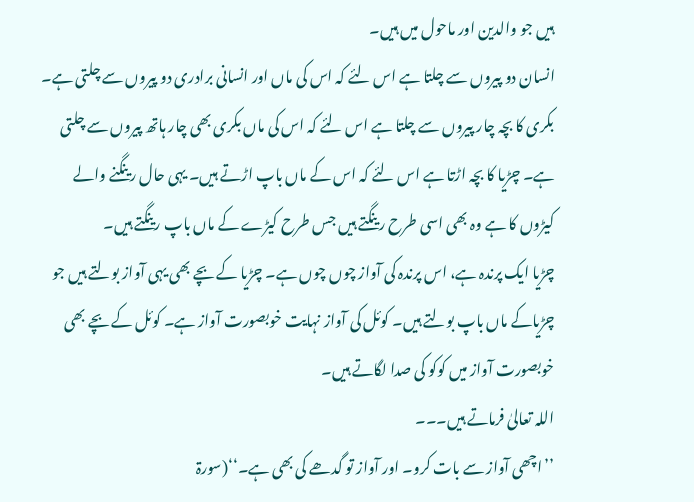ہیں جو والدین اور ماحول میں ہیں۔
انسان دو پیروں سے چلتا ہے اس لئے کہ اس کی ماں اور انسانی برادری دو پیروں سے چلتی ہے۔ بکری کا بچہ چار پیروں سے چلتا ہے اس لئے کہ اس کی ماں بکری بھی چار ہاتھ پیروں سے چلتی ہے۔ چڑیا کا بچہ اڑتا ہے اس لئے کہ اس کے ماں باپ اڑتے ہیں۔ یہی حال رینگنے والے کیڑوں کا ہے وہ بھی اسی طرح رینگتے ہیں جس طرح کیڑے کے ماں باپ رینگتے ہیں۔
چڑیا ایک پرندہ ہے، اس پرندہ کی آواز چوں چوں ہے۔ چڑیا کے بچے بھی یہی آواز بولتے ہیں جو چڑیاکے ماں باپ بولتے ہیں۔ کوئل کی آواز نہایت خوبصورت آواز ہے۔ کوئل کے بچے بھی خوبصورت آواز میں کوکو کی صدا لگاتے ہیں۔
اللہ تعالیٰ فرماتے ہیں۔۔۔
’’اچھی آواز سے بات کرو۔ اور آواز تو گدھے کی بھی ہے۔‘‘(سورۃ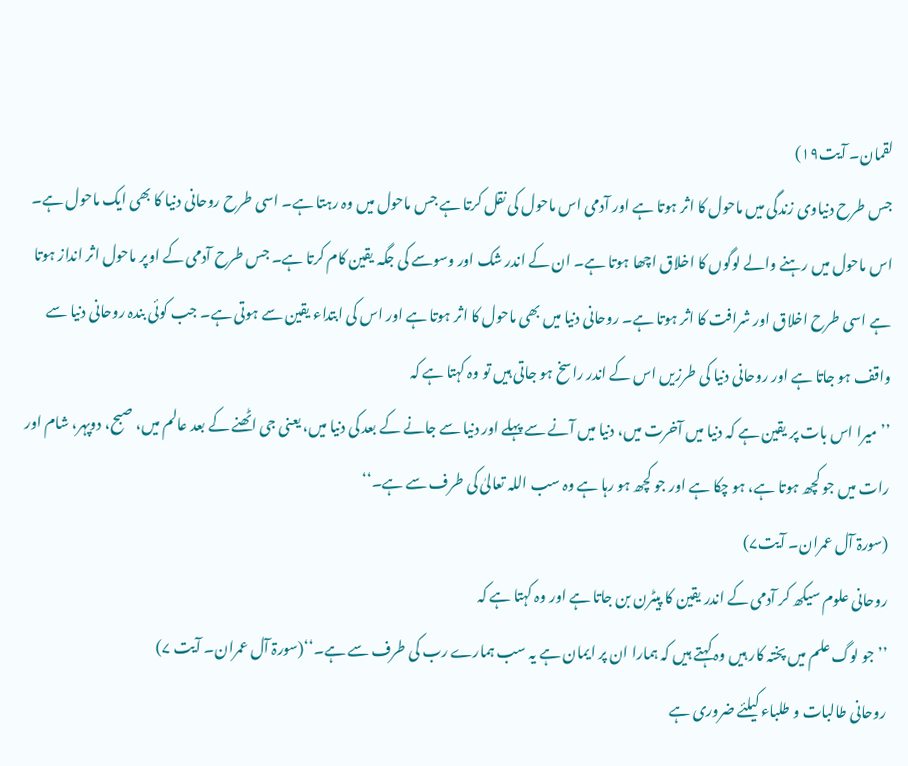لقمان۔ آیت۱۹)
جس طرح دنیاوی زندگی میں ماحول کا اثر ہوتا ہے اور آدمی اس ماحول کی نقل کرتا ہے جس ماحول میں وہ رہتا ہے۔ اسی طرح روحانی دنیا کا بھی ایک ماحول ہے۔ اس ماحول میں رہنے والے لوگوں کا اخلاق اچھا ہوتا ہے۔ ان کے اندر شک اور وسوسے کی جگہ یقین کام کرتا ہے۔ جس طرح آدمی کے اوپر ماحول اثر انداز ہوتا ہے اسی طرح اخلاق اور شرافت کا اثر ہوتا ہے۔ روحانی دنیا میں بھی ماحول کا اثر ہوتا ہے اور اس کی ابتداء یقین سے ہوتی ہے۔ جب کوئی بندہ روحانی دنیا سے واقف ہو جاتا ہے اور روحانی دنیا کی طرزیں اس کے اندر راسخ ہو جاتی ہیں تو وہ کہتا ہے کہ
’’میرا اس بات پر یقین ہے کہ دنیا میں آخرت میں، دنیا میں آنے سے پہلے اور دنیا سے جانے کے بعد کی دنیا میں، یعنی جی اٹھنے کے بعد عالم میں، صبح، دوپہر، شام اور رات میں جو کچھ ہوتا ہے، ہو چکا ہے اور جو کچھ ہو رہا ہے وہ سب اللہ تعالیٰ کی طرف سے ہے۔‘‘
(سورۃ آل عمران۔ آیت۷)
روحانی علوم سیکھ کر آدمی کے اندر یقین کا پیٹرن بن جاتا ہے اور وہ کہتا ہے کہ
’’جو لوگ علم میں پختہ کار ہیں وہ کہتے ہیں کہ ہمارا ان پر ایمان ہے یہ سب ہمارے رب کی طرف سے ہے۔‘‘(سورۃ آل عمران۔ آیت ۷)
روحانی طالبات و طلباء کیلئے ضروری ہے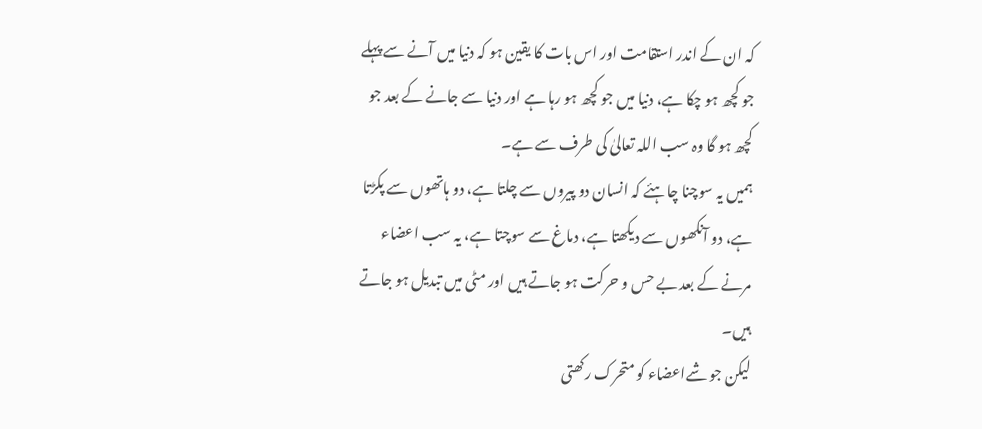کہ ان کے اندر استقامت اور اس بات کا یقین ہو کہ دنیا میں آنے سے پہلے جو کچھ ہو چکا ہے، دنیا میں جو کچھ ہو رہا ہے اور دنیا سے جانے کے بعد جو کچھ ہو گا وہ سب اللہ تعالیٰ کی طرف سے ہے۔
ہمیں یہ سوچنا چاہئے کہ انسان دو پیروں سے چلتا ہے، دو ہاتھوں سے پکڑتا ہے، دو آنکھوں سے دیکھتا ہے، دماغ سے سوچتا ہے، یہ سب اعضاء مرنے کے بعد بے حس و حرکت ہو جاتے ہیں اور مٹی میں تبدیل ہو جاتے ہیں۔
لیکن جو شےاعضاء کو متحرک رکھتی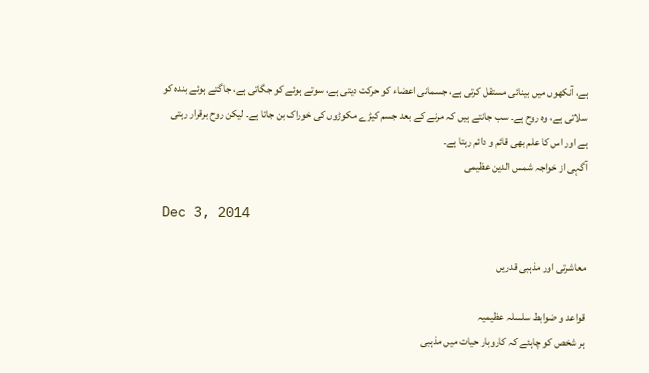ہے، آنکھوں میں بینائی مستقل کرتی ہے، جسمانی اعضاء کو حرکت دیتی ہے، سوتے ہوئے کو جگاتی ہے، جاگتے ہوئے بندہ کو سلاتی ہے، وہ روح ہے۔ سب جانتے ہیں کہ مرنے کے بعد جسم کیڑے مکوڑوں کی خوراک بن جاتا ہے۔ لیکن روح برقرار رہتی ہے اور اس کا علم بھی قائم و دائم رہتا ہے۔
آگہی از خواجہ شمس الدین عظیمی

Dec 3, 2014

معاشرتی اور مذہبی قدریں

قواعد و ضوابط سلسلہ عظیمیہ
ہر شخص کو چاہئے کہ کاروبار حیات میں مذہبی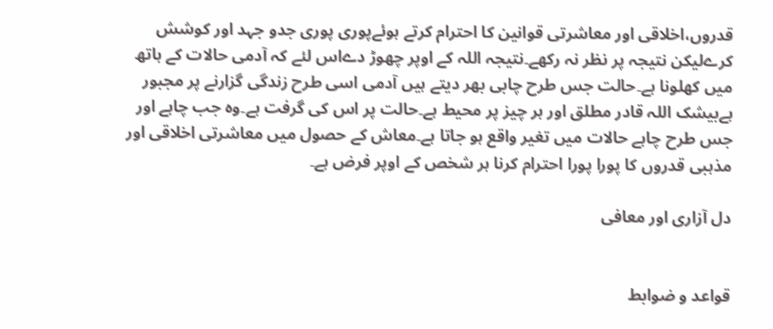قدروں،اخلاقی اور معاشرتی قوانین کا احترام کرتے ہوئےپوری پوری جدو جہد اور کوشش کرےلیکن نتیجہ پر نظر نہ رکھے۔نتیجہ اللہ کے اوپر چھوڑ دےاس لئے کہ آدمی حالات کے ہاتھ میں کھلونا ہے۔حالت جس طرح چابی بھر دیتے ہیں آدمی اسی طرح زندگی گزارنے پر مجبور ہےبیشک اللہ قادر مطلق اور ہر چیز پر محیط ہے۔حالت پر اس کی گرفت ہے۔وہ جب چاہے اور جس طرح چاہے حالات میں تغیر واقع ہو جاتا ہے۔معاش کے حصول میں معاشرتی اخلاقی اور مذہبی قدروں کا پورا پورا احترام کرنا ہر شخص کے اوپر فرض ہے۔

دل آزاری اور معافی


قواعد و ضوابط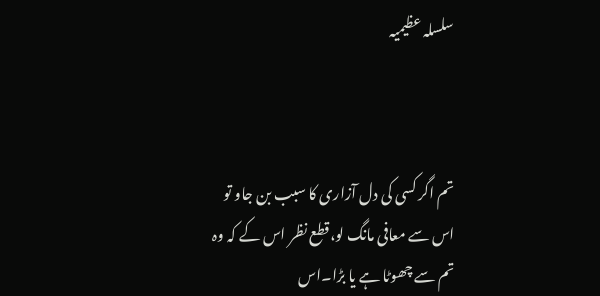سلسلہ عظیمیہ



تم اگر کسی کی دل آزاری کا سبب بن جاو تو اس سے معافی مانگ لو،قطع نظر اس کے کہ وہ تم سے چھوٹا ہے یا بڑا۔اس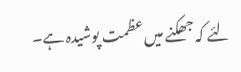لئے کہ جھکنے میں عظمت پوشیدہ ہے۔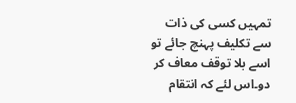تمہیں کسی کی ذات سے تکلیف پہنچ جائے تو اسے بلا توقف معاف کر دو۔اس لئے کہ انتقام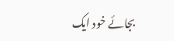بجائے خود ایک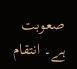صعوبت ہے۔ انتقام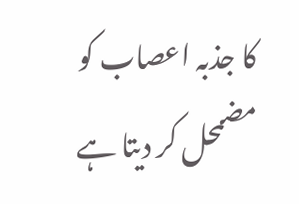کا جذبہ اعصاب کو مضمحل کر دیتا ہے